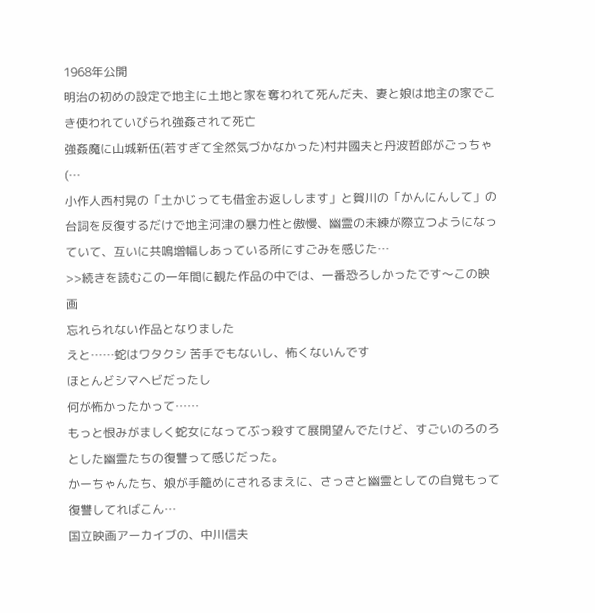1968年公開
明治の初めの設定で地主に土地と家を奪われて死んだ夫、妻と娘は地主の家でこき使われていびられ強姦されて死亡
強姦魔に山城新伍(若すぎて全然気づかなかった)村井國夫と丹波哲郎がごっちゃ(…
小作人西村晃の「土かじっても借金お返しします」と賀川の「かんにんして」の台詞を反復するだけで地主河津の暴力性と傲慢、幽霊の未練が際立つようになっていて、互いに共鳴増幅しあっている所にすごみを感じた…
>>続きを読むこの一年間に観た作品の中では、一番恐ろしかったです〜この映画
忘れられない作品となりました
えと……蛇はワタクシ 苦手でもないし、怖くないんです
ほとんどシマヘビだったし
何が怖かったかって……
もっと恨みがましく蛇女になってぶっ殺すて展開望んでたけど、すごいのろのろとした幽霊たちの復讐って感じだった。
かーちゃんたち、娘が手籠めにされるまえに、さっさと幽霊としての自覚もって復讐してればこん…
国立映画アーカイブの、中川信夫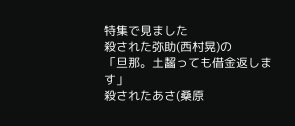特集で見ました
殺された弥助(西村晃)の
「旦那。土齧っても借金返します」
殺されたあさ(桑原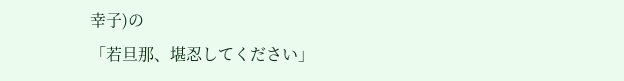幸子)の
「若旦那、堪忍してください」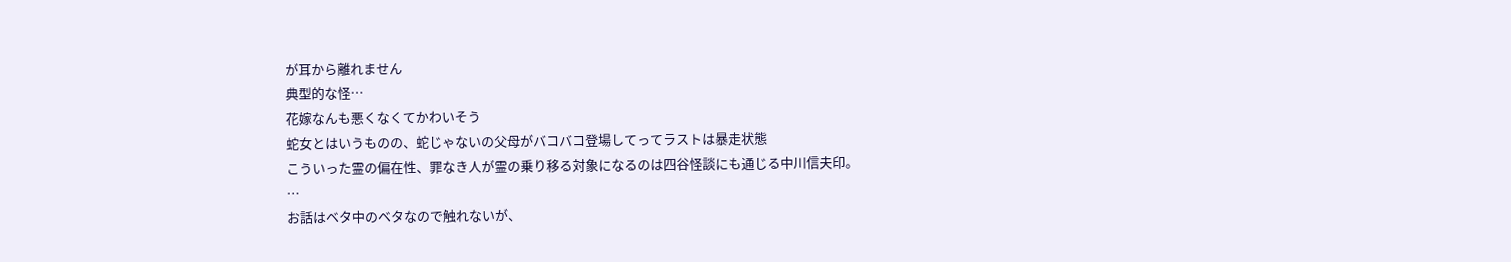が耳から離れません
典型的な怪…
花嫁なんも悪くなくてかわいそう
蛇女とはいうものの、蛇じゃないの父母がバコバコ登場してってラストは暴走状態
こういった霊の偏在性、罪なき人が霊の乗り移る対象になるのは四谷怪談にも通じる中川信夫印。
…
お話はベタ中のベタなので触れないが、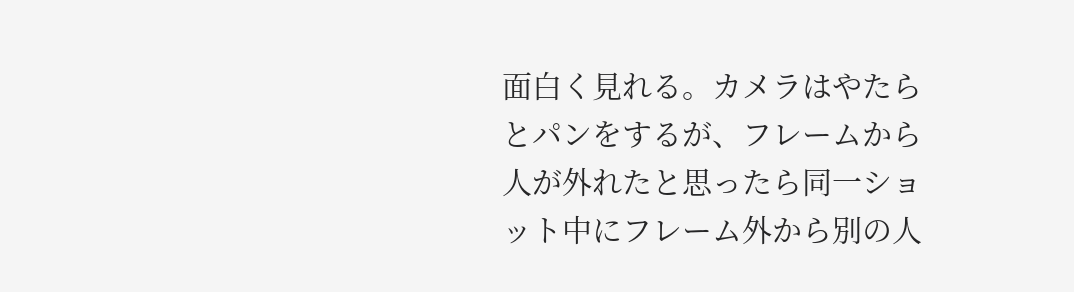面白く見れる。カメラはやたらとパンをするが、フレームから人が外れたと思ったら同一ショット中にフレーム外から別の人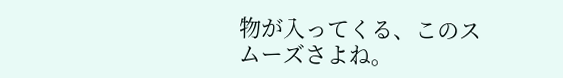物が入ってくる、このスムーズさよね。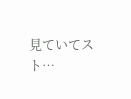見ていてスト…